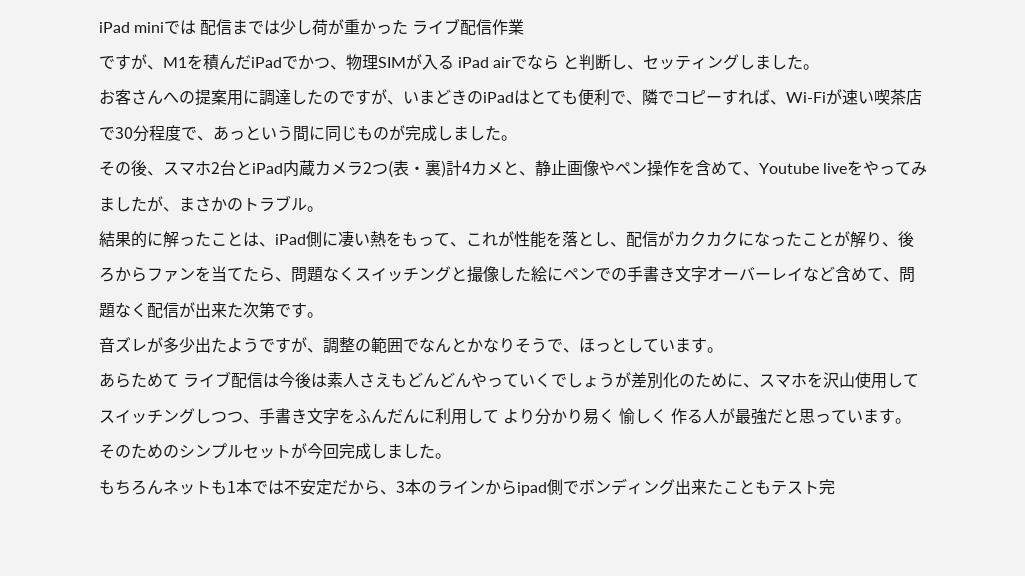iPad miniでは 配信までは少し荷が重かった ライブ配信作業
ですが、M1を積んだiPadでかつ、物理SIMが入る iPad airでなら と判断し、セッティングしました。
お客さんへの提案用に調達したのですが、いまどきのiPadはとても便利で、隣でコピーすれば、Wi-Fiが速い喫茶店で30分程度で、あっという間に同じものが完成しました。
その後、スマホ2台とiPad内蔵カメラ2つ(表・裏)計4カメと、静止画像やペン操作を含めて、Youtube liveをやってみましたが、まさかのトラブル。
結果的に解ったことは、iPad側に凄い熱をもって、これが性能を落とし、配信がカクカクになったことが解り、後ろからファンを当てたら、問題なくスイッチングと撮像した絵にペンでの手書き文字オーバーレイなど含めて、問題なく配信が出来た次第です。
音ズレが多少出たようですが、調整の範囲でなんとかなりそうで、ほっとしています。
あらためて ライブ配信は今後は素人さえもどんどんやっていくでしょうが差別化のために、スマホを沢山使用して スイッチングしつつ、手書き文字をふんだんに利用して より分かり易く 愉しく 作る人が最強だと思っています。
そのためのシンプルセットが今回完成しました。
もちろんネットも1本では不安定だから、3本のラインからipad側でボンディング出来たこともテスト完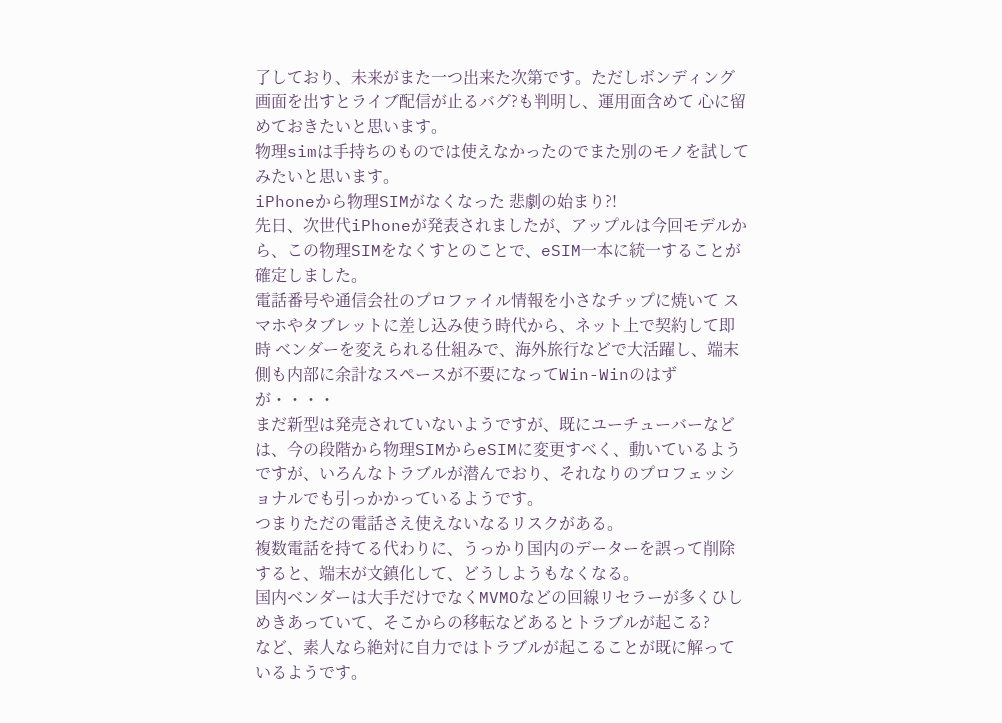了しており、未来がまた一つ出来た次第です。ただしボンディング画面を出すとライブ配信が止るバグ?も判明し、運用面含めて 心に留めておきたいと思います。
物理simは手持ちのものでは使えなかったのでまた別のモノを試してみたいと思います。
iPhoneから物理SIMがなくなった 悲劇の始まり?!
先日、次世代iPhoneが発表されましたが、アップルは今回モデルから、この物理SIMをなくすとのことで、eSIM一本に統一することが確定しました。
電話番号や通信会社のプロファイル情報を小さなチップに焼いて スマホやタブレットに差し込み使う時代から、ネット上で契約して即時 ベンダーを変えられる仕組みで、海外旅行などで大活躍し、端末側も内部に余計なスペースが不要になってWin-Winのはずが・・・・
まだ新型は発売されていないようですが、既にユーチューバーなどは、今の段階から物理SIMからeSIMに変更すべく、動いているようですが、いろんなトラブルが潜んでおり、それなりのプロフェッショナルでも引っかかっているようです。
つまりただの電話さえ使えないなるリスクがある。
複数電話を持てる代わりに、うっかり国内のデーターを誤って削除すると、端末が文鎮化して、どうしようもなくなる。
国内ベンダーは大手だけでなくMVMOなどの回線リセラーが多くひしめきあっていて、そこからの移転などあるとトラブルが起こる?
など、素人なら絶対に自力ではトラブルが起こることが既に解っているようです。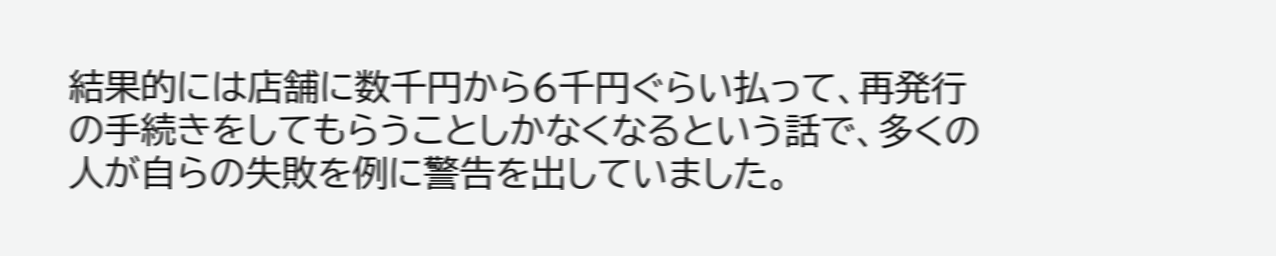結果的には店舗に数千円から6千円ぐらい払って、再発行の手続きをしてもらうことしかなくなるという話で、多くの人が自らの失敗を例に警告を出していました。